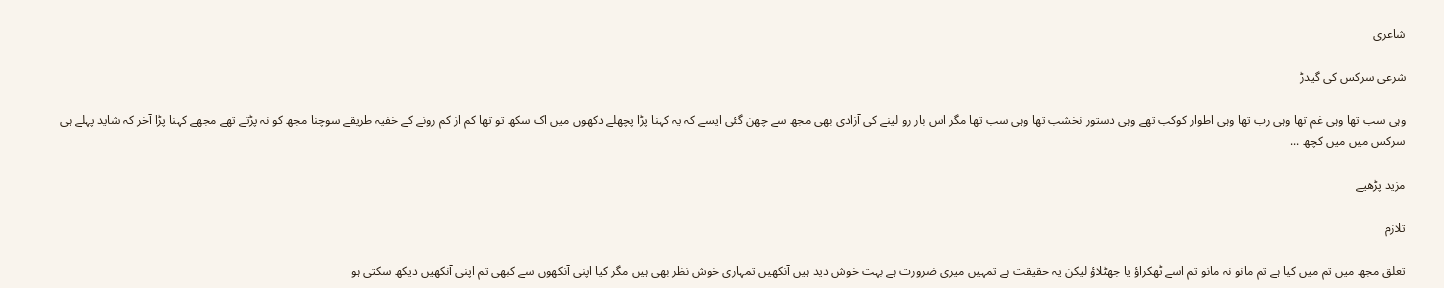شاعری

شرعی سرکس کی گیدڑ

وہی سب تھا وہی غم تھا وہی رب تھا وہی اطوار کوکب تھے وہی دستور نخشب تھا وہی سب تھا مگر اس بار رو لینے کی آزادی بھی مجھ سے چھن گئی ایسے کہ یہ کہنا پڑا پچھلے دکھوں میں اک سکھ تو تھا کم از کم رونے کے خفیہ طریقے سوچنا مجھ کو نہ پڑتے تھے مجھے کہنا پڑا آخر کہ شاید پہلے ہی سرکس میں میں کچھ ...

مزید پڑھیے

تلازم

تعلق مجھ میں تم میں کیا ہے تم مانو نہ مانو تم اسے ٹھکراؤ یا جھٹلاؤ لیکن یہ حقیقت ہے تمہیں میری ضرورت ہے بہت خوش دید ہیں آنکھیں تمہاری خوش نظر بھی ہیں مگر کیا اپنی آنکھوں سے کبھی تم اپنی آنکھیں دیکھ سکتی ہو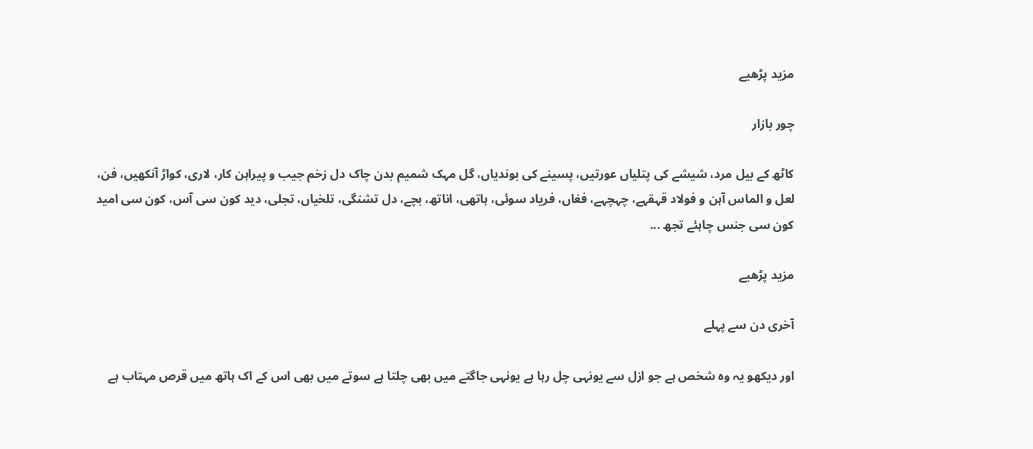مزید پڑھیے

چور بازار

کاٹھ کے بیل مرد، شیشے کی پتلیاں عورتیں، پسینے کی بوندیاں، گل مہک شمیم بدن چاک دل زخم جیب و پیراہن کار، لاری، کواڑ آنکھیں، فن، لعل و الماس آہن و فولاد قہقہے، چہچہے، فغاں، فریاد سوئی، ہاتھی، اناتھ، بچے، دل تشنگی، تلخیاں، تجلی، دید کون سی آس، کون سی امید کون سی جنس چاہئے تجھ ...

مزید پڑھیے

آخری دن سے پہلے

اور دیکھو یہ وہ شخص ہے جو ازل سے یونہی چل رہا ہے یونہی جاگتے میں بھی چلتا ہے سوتے میں بھی اس کے اک ہاتھ میں قرص مہتاب ہے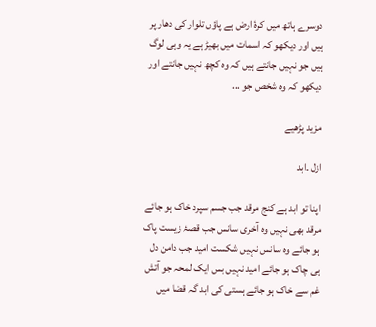دوسرے ہاتھ میں کرۂ ارض ہے پاؤں تلوار کی دھار پر ہیں اور دیکھو کہ اسمات میں بھیڑ ہے یہ وہی لوگ ہیں جو نہیں جانتے ہیں کہ وہ کچھ نہیں جانتے اور دیکھو کہ وہ شخص جو ...

مزید پڑھیے

ازل ۔ابد

اپنا تو ابد ہے کنج مرقد جب جسم سپرد خاک ہو جائے مرقد بھی نہیں وہ آخری سانس جب قصۂ زیست پاک ہو جائے وہ سانس نہیں شکست امید جب دامن دل ہی چاک ہو جائے امید نہیں بس ایک لمحہ جو آتش غم سے خاک ہو جائے ہستی کی ابد گہ قضا میں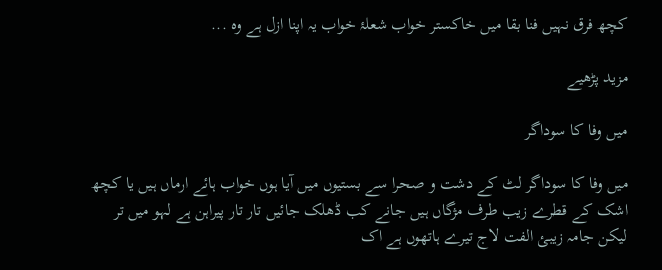کچھ فرق نہیں فنا بقا میں خاکستر خواب شعلۂ خواب یہ اپنا ازل ہے وہ ...

مزید پڑھیے

میں وفا کا سوداگر

میں وفا کا سوداگر لٹ کے دشت و صحرا سے بستیوں میں آیا ہوں خواب ہائے ارماں ہیں یا کچھ اشک کے قطرے زیب طرف مژگاں ہیں جانے کب ڈھلک جائیں تار تار پیراہن ہے لہو میں تر لیکن جامہ زیبئ الفت لاج تیرے ہاتھوں ہے اک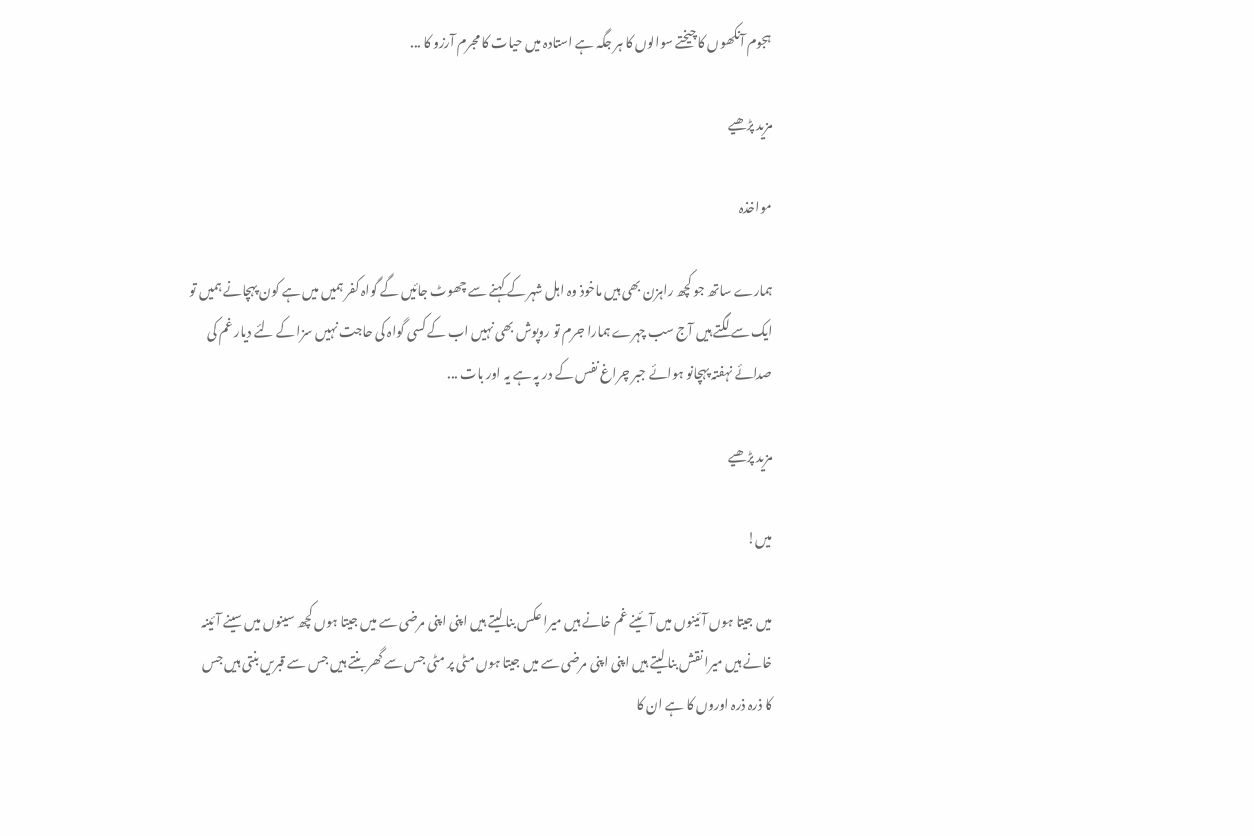ہجوم آنکھوں کا چیختے سوالوں کا ہر جگہ ہے استادہ میں حیات کا مجرم آرزو کا ...

مزید پڑھیے

مواخذہ

ہمارے ساتھ جو کچھ راہزن بھی ہیں ماخوذ وہ اہل شہر کے کہنے سے چھوٹ جائیں گے گواہ کفر ہمیں میں ہے کون پہچانے ہمیں تو ایک سے لگتے ہیں آج سب چہرے ہمارا جرم تو روپوش بھی نہیں اب کے کسی گواہ کی حاجت نہیں سزا کے لئے دیار غم کی صدائے نہفتہ پہچانو ہوائے‌ جبر چراغ نفس کے در پہ ہے یہ اور بات ...

مزید پڑھیے

میں!

میں جیتا ہوں آئینوں میں آئینے غم خانے ہیں میرا عکس بنا لیتے ہیں اپنی اپنی مرضی سے میں جیتا ہوں کچھ سینوں میں سینے آئینہ خانے ہیں میرا نقش بنا لیتے ہیں اپنی اپنی مرضی سے میں جیتا ہوں مٹی پر مٹی جس سے گھر بنتے ہیں جس سے قبریں بنتی ہیں جس کا ذرہ ذرہ اوروں کا ہے ان کا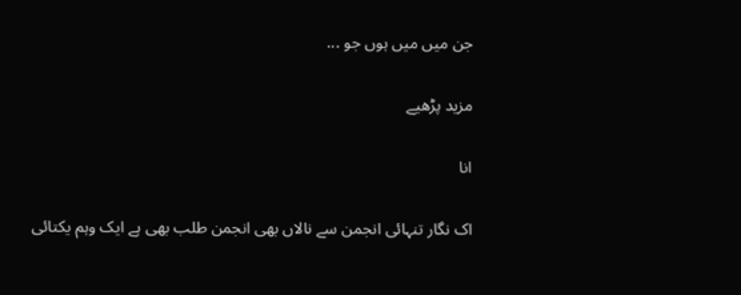جن میں میں ہوں جو ...

مزید پڑھیے

انا

اک نگار تنہائی انجمن سے نالاں بھی انجمن طلب بھی ہے ایک وہم یکتائی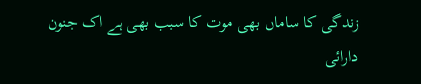زندگی کا ساماں بھی موت کا سبب بھی ہے اک جنون دارائی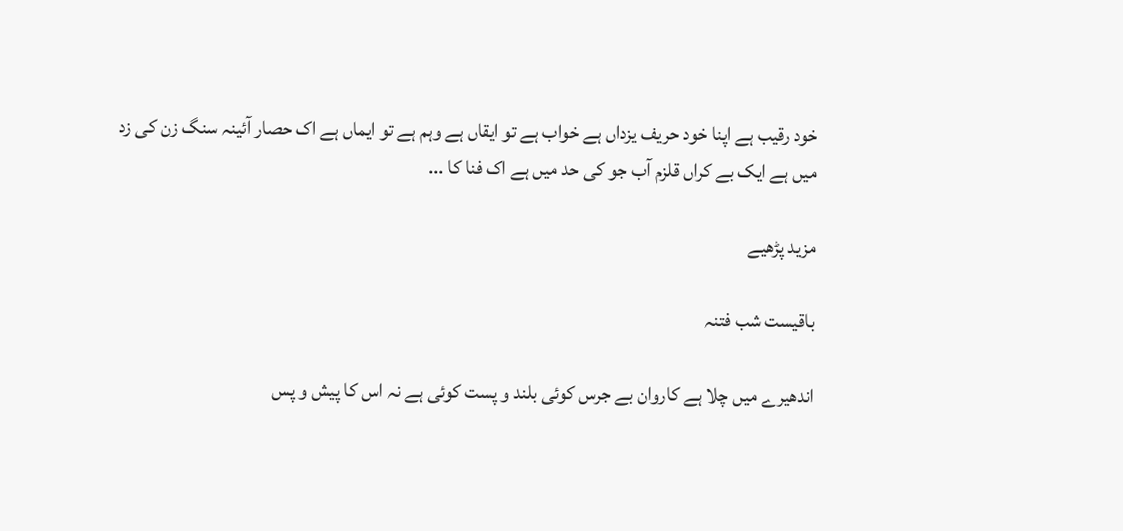خود رقیب ہے اپنا خود حریف یزداں ہے خواب ہے تو ایقاں ہے وہم ہے تو ایماں ہے اک حصار آئینہ سنگ زن کی زد میں ہے ایک بے کراں قلزم آب جو کی حد میں ہے اک فنا کا ...

مزید پڑھیے

باقیست شب فتنہ

اندھیرے میں چلا ہے کاروان بے جرس کوئی بلند و پست کوئی ہے نہ اس کا پیش و پس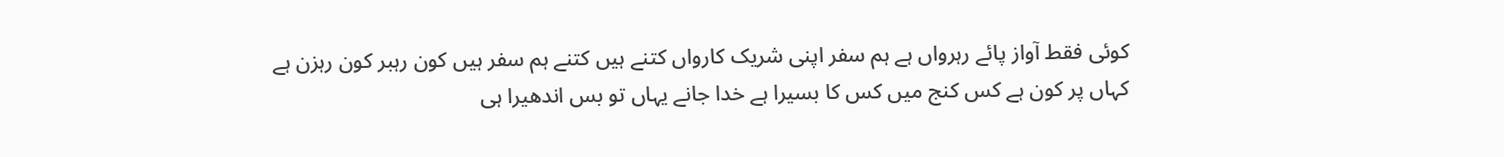کوئی فقط آواز پائے رہرواں ہے ہم سفر اپنی شریک کارواں کتنے ہیں کتنے ہم سفر ہیں کون رہبر کون رہزن ہے کہاں پر کون ہے کس کنج میں کس کا بسیرا ہے خدا جانے یہاں تو بس اندھیرا ہی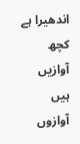اندھیرا ہے کچھ آوازیں ہیں آوازوں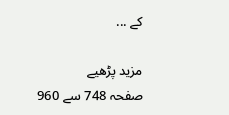کے ...

مزید پڑھیے
صفحہ 748 سے 960